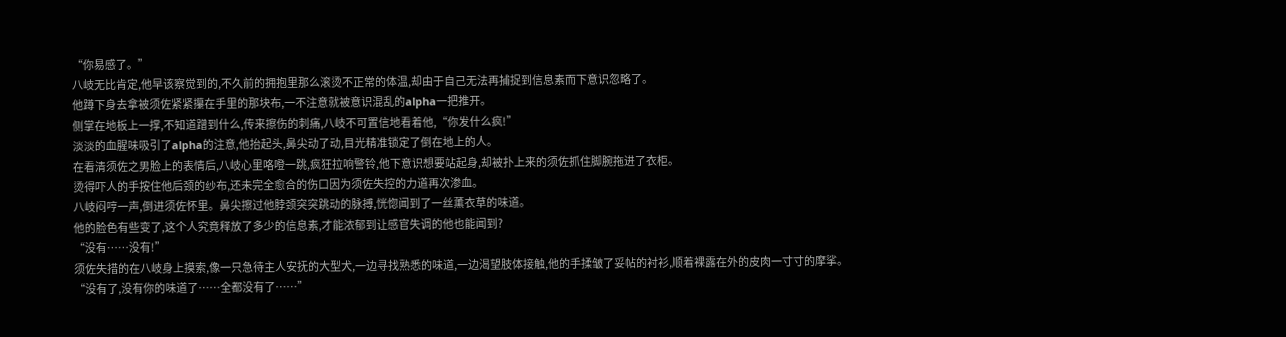“你易感了。”
八岐无比肯定,他早该察觉到的,不久前的拥抱里那么滚烫不正常的体温,却由于自己无法再捕捉到信息素而下意识忽略了。
他蹲下身去拿被须佐紧紧攥在手里的那块布,一不注意就被意识混乱的alpha一把推开。
侧掌在地板上一撑,不知道蹭到什么,传来擦伤的刺痛,八岐不可置信地看着他,“你发什么疯!”
淡淡的血腥味吸引了alpha的注意,他抬起头,鼻尖动了动,目光精准锁定了倒在地上的人。
在看清须佐之男脸上的表情后,八岐心里咯噔一跳,疯狂拉响警铃,他下意识想要站起身,却被扑上来的须佐抓住脚腕拖进了衣柜。
烫得吓人的手按住他后颈的纱布,还未完全愈合的伤口因为须佐失控的力道再次渗血。
八岐闷哼一声,倒进须佐怀里。鼻尖擦过他脖颈突突跳动的脉搏,恍惚闻到了一丝薰衣草的味道。
他的脸色有些变了,这个人究竟释放了多少的信息素,才能浓郁到让感官失调的他也能闻到?
“没有……没有!”
须佐失措的在八岐身上摸索,像一只急待主人安抚的大型犬,一边寻找熟悉的味道,一边渴望肢体接触,他的手揉皱了妥帖的衬衫,顺着裸露在外的皮肉一寸寸的摩挲。
“没有了,没有你的味道了……全都没有了……”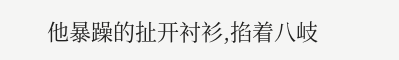他暴躁的扯开衬衫,掐着八岐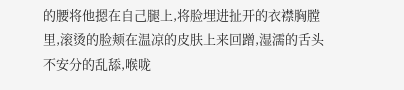的腰将他摁在自己腿上,将脸埋进扯开的衣襟胸膛里,滚烫的脸颊在温凉的皮肤上来回蹭,湿濡的舌头不安分的乱舔,喉咙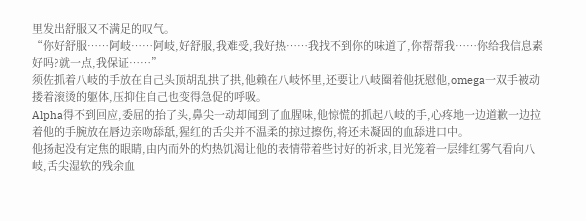里发出舒服又不满足的叹气。
“你好舒服……阿岐……阿岐,好舒服,我难受,我好热……我找不到你的味道了,你帮帮我……你给我信息素好吗?就一点,我保证……”
须佐抓着八岐的手放在自己头顶胡乱拱了拱,他赖在八岐怀里,还要让八岐圈着他抚慰他,omega一双手被动搂着滚烫的躯体,压抑住自己也变得急促的呼吸。
Alpha得不到回应,委屈的抬了头,鼻尖一动却闻到了血腥味,他惊慌的抓起八岐的手,心疼地一边道歉一边拉着他的手腕放在唇边亲吻舔舐,猩红的舌尖并不温柔的掠过擦伤,将还未凝固的血舔进口中。
他扬起没有定焦的眼睛,由内而外的灼热饥渴让他的表情带着些讨好的祈求,目光笼着一层绯红雾气看向八岐,舌尖湿软的残余血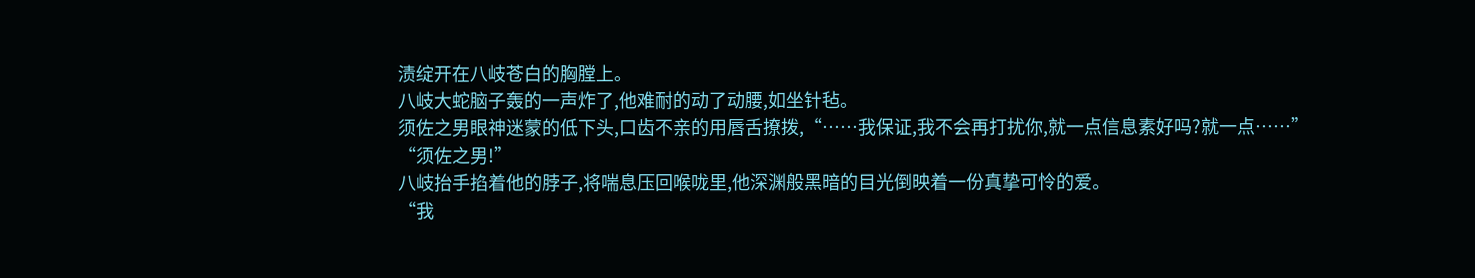渍绽开在八岐苍白的胸膛上。
八岐大蛇脑子轰的一声炸了,他难耐的动了动腰,如坐针毡。
须佐之男眼神迷蒙的低下头,口齿不亲的用唇舌撩拨,“……我保证,我不会再打扰你,就一点信息素好吗?就一点……”
“须佐之男!”
八岐抬手掐着他的脖子,将喘息压回喉咙里,他深渊般黑暗的目光倒映着一份真挚可怜的爱。
“我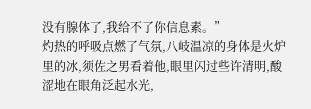没有腺体了,我给不了你信息素。”
灼热的呼吸点燃了气氛,八岐温凉的身体是火炉里的冰,须佐之男看着他,眼里闪过些许清明,酸涩地在眼角泛起水光,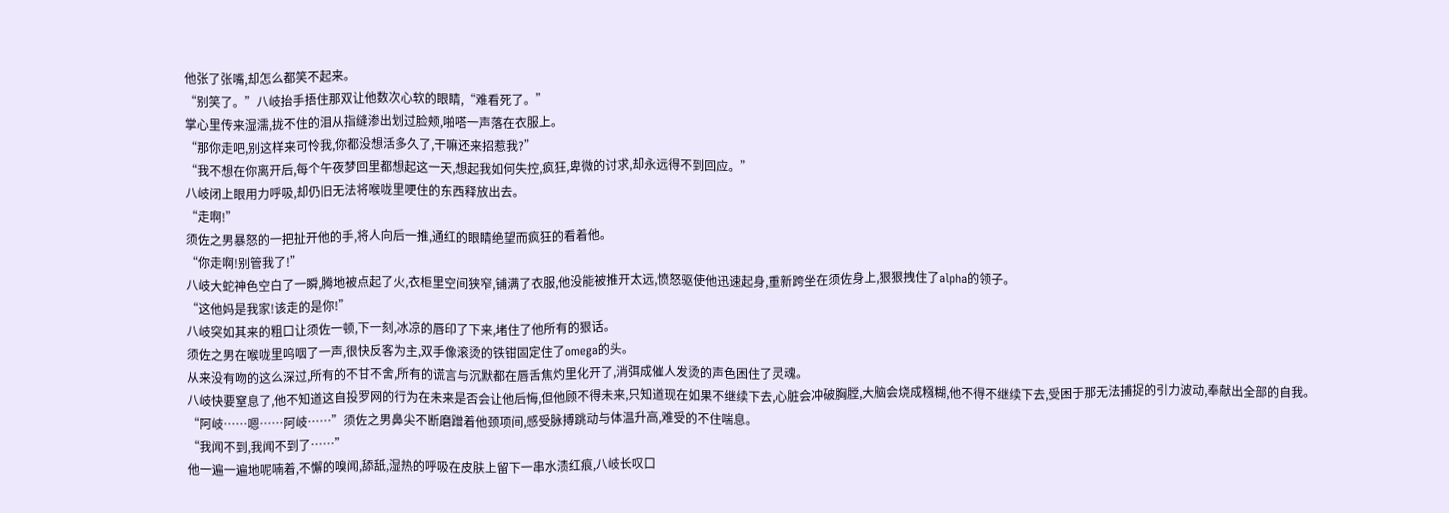他张了张嘴,却怎么都笑不起来。
“别笑了。”八岐抬手捂住那双让他数次心软的眼睛,“难看死了。”
掌心里传来湿濡,拢不住的泪从指缝渗出划过脸颊,啪嗒一声落在衣服上。
“那你走吧,别这样来可怜我,你都没想活多久了,干嘛还来招惹我?”
“我不想在你离开后,每个午夜梦回里都想起这一天,想起我如何失控,疯狂,卑微的讨求,却永远得不到回应。”
八岐闭上眼用力呼吸,却仍旧无法将喉咙里哽住的东西释放出去。
“走啊!”
须佐之男暴怒的一把扯开他的手,将人向后一推,通红的眼睛绝望而疯狂的看着他。
“你走啊!别管我了!”
八岐大蛇神色空白了一瞬,腾地被点起了火,衣柜里空间狭窄,铺满了衣服,他没能被推开太远,愤怒驱使他迅速起身,重新跨坐在须佐身上,狠狠拽住了alpha的领子。
“这他妈是我家!该走的是你!”
八岐突如其来的粗口让须佐一顿,下一刻,冰凉的唇印了下来,堵住了他所有的狠话。
须佐之男在喉咙里呜咽了一声,很快反客为主,双手像滚烫的铁钳固定住了omega的头。
从来没有吻的这么深过,所有的不甘不舍,所有的谎言与沉默都在唇舌焦灼里化开了,消弭成催人发烫的声色困住了灵魂。
八岐快要窒息了,他不知道这自投罗网的行为在未来是否会让他后悔,但他顾不得未来,只知道现在如果不继续下去,心脏会冲破胸膛,大脑会烧成糨糊,他不得不继续下去,受困于那无法捕捉的引力波动,奉献出全部的自我。
“阿岐……嗯……阿岐……”须佐之男鼻尖不断磨蹭着他颈项间,感受脉搏跳动与体温升高,难受的不住喘息。
“我闻不到,我闻不到了……”
他一遍一遍地呢喃着,不懈的嗅闻,舔舐,湿热的呼吸在皮肤上留下一串水渍红痕,八岐长叹口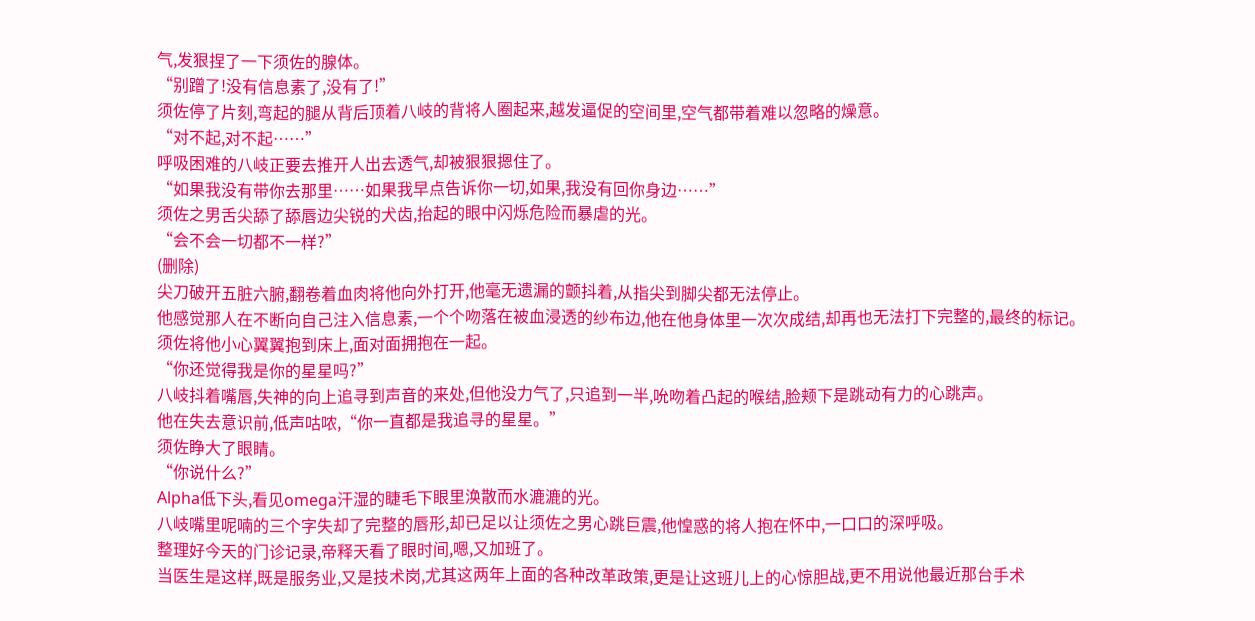气,发狠捏了一下须佐的腺体。
“别蹭了!没有信息素了,没有了!”
须佐停了片刻,弯起的腿从背后顶着八岐的背将人圈起来,越发逼促的空间里,空气都带着难以忽略的燥意。
“对不起,对不起……”
呼吸困难的八岐正要去推开人出去透气,却被狠狠摁住了。
“如果我没有带你去那里……如果我早点告诉你一切,如果,我没有回你身边……”
须佐之男舌尖舔了舔唇边尖锐的犬齿,抬起的眼中闪烁危险而暴虐的光。
“会不会一切都不一样?”
(删除)
尖刀破开五脏六腑,翻卷着血肉将他向外打开,他毫无遗漏的颤抖着,从指尖到脚尖都无法停止。
他感觉那人在不断向自己注入信息素,一个个吻落在被血浸透的纱布边,他在他身体里一次次成结,却再也无法打下完整的,最终的标记。
须佐将他小心翼翼抱到床上,面对面拥抱在一起。
“你还觉得我是你的星星吗?”
八岐抖着嘴唇,失神的向上追寻到声音的来处,但他没力气了,只追到一半,吮吻着凸起的喉结,脸颊下是跳动有力的心跳声。
他在失去意识前,低声咕哝,“你一直都是我追寻的星星。”
须佐睁大了眼睛。
“你说什么?”
Alpha低下头,看见omega汗湿的睫毛下眼里涣散而水漉漉的光。
八岐嘴里呢喃的三个字失却了完整的唇形,却已足以让须佐之男心跳巨震,他惶惑的将人抱在怀中,一口口的深呼吸。
整理好今天的门诊记录,帝释天看了眼时间,嗯,又加班了。
当医生是这样,既是服务业,又是技术岗,尤其这两年上面的各种改革政策,更是让这班儿上的心惊胆战,更不用说他最近那台手术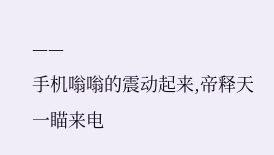——
手机嗡嗡的震动起来,帝释天一瞄来电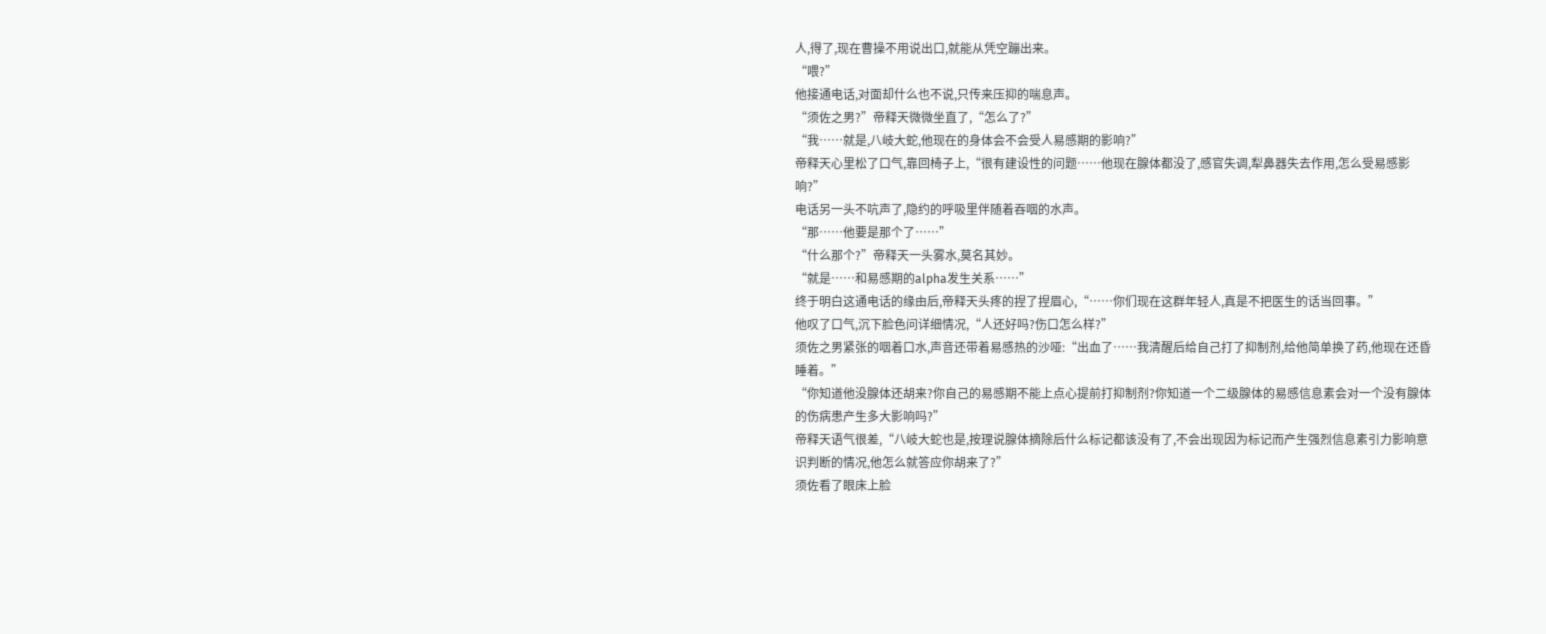人,得了,现在曹操不用说出口,就能从凭空蹦出来。
“喂?”
他接通电话,对面却什么也不说,只传来压抑的喘息声。
“须佐之男?”帝释天微微坐直了,“怎么了?”
“我……就是,八岐大蛇,他现在的身体会不会受人易感期的影响?”
帝释天心里松了口气,靠回椅子上,“很有建设性的问题……他现在腺体都没了,感官失调,犁鼻器失去作用,怎么受易感影响?”
电话另一头不吭声了,隐约的呼吸里伴随着吞咽的水声。
“那……他要是那个了……”
“什么那个?”帝释天一头雾水,莫名其妙。
“就是……和易感期的alpha发生关系……”
终于明白这通电话的缘由后,帝释天头疼的捏了捏眉心,“……你们现在这群年轻人,真是不把医生的话当回事。”
他叹了口气,沉下脸色问详细情况,“人还好吗?伤口怎么样?”
须佐之男紧张的咽着口水,声音还带着易感热的沙哑:“出血了……我清醒后给自己打了抑制剂,给他简单换了药,他现在还昏睡着。”
“你知道他没腺体还胡来?你自己的易感期不能上点心提前打抑制剂?你知道一个二级腺体的易感信息素会对一个没有腺体的伤病患产生多大影响吗?”
帝释天语气很差,“八岐大蛇也是,按理说腺体摘除后什么标记都该没有了,不会出现因为标记而产生强烈信息素引力影响意识判断的情况,他怎么就答应你胡来了?”
须佐看了眼床上脸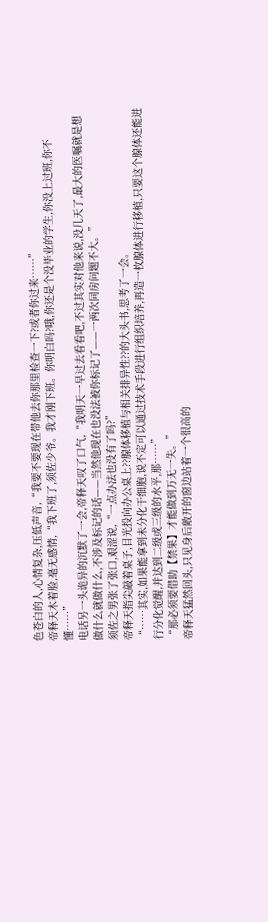色苍白的人,心情复杂,压低声音,“我要不要现在带他去你那里检查一下?或者你过来……”
帝释天木着脸,毫无感情,“我下班了,须佐少爷。我才刚下班。你明白吗?哦,你还是个没毕业的学生,你没上过班,你不懂……”
电话另一头诡异的沉默了一会,帝释天叹了口气,“我明天一早过去看看吧,不过其实对他来说,没几天了,最大的医嘱就是想做什么就做什么,不涉及标记的话——当然他现在也没法被你标记了——一两次同房问题不大。”
须佐之男张了张口,艰涩说,“一点办法也没有了吗?”
帝释天指尖敲着桌子,目光投向办公桌上??腺体移植与相关排异性??的大头书,思考了一会。
“……其实,如果能拿到未分化干细胞,说不定可以通过技术手段进行组织培养,再造一枚腺体进行移植,只要这个腺体还能进行分化觉醒,并达到二级或三级的水平,那……”
“那必须要借助【禁果】才能做到万无一失。”
帝释天猛然回头,只见身后敞开的窗边站着一个很高的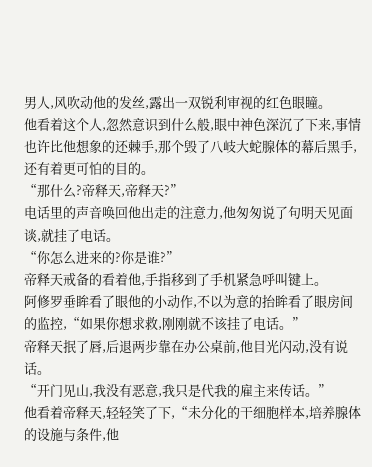男人,风吹动他的发丝,露出一双锐利审视的红色眼瞳。
他看着这个人,忽然意识到什么般,眼中神色深沉了下来,事情也许比他想象的还棘手,那个毁了八岐大蛇腺体的幕后黑手,还有着更可怕的目的。
“那什么?帝释天,帝释天?”
电话里的声音唤回他出走的注意力,他匆匆说了句明天见面谈,就挂了电话。
“你怎么进来的?你是谁?”
帝释天戒备的看着他,手指移到了手机紧急呼叫键上。
阿修罗垂眸看了眼他的小动作,不以为意的抬眸看了眼房间的监控,“如果你想求救,刚刚就不该挂了电话。”
帝释天抿了唇,后退两步靠在办公桌前,他目光闪动,没有说话。
“开门见山,我没有恶意,我只是代我的雇主来传话。”
他看着帝释天,轻轻笑了下,“未分化的干细胞样本,培养腺体的设施与条件,他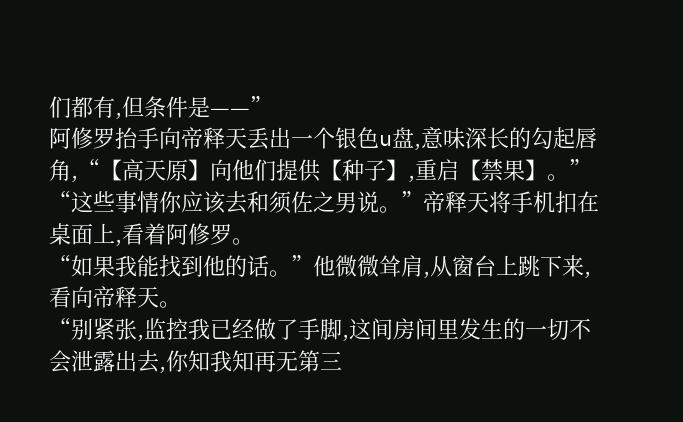们都有,但条件是——”
阿修罗抬手向帝释天丢出一个银色u盘,意味深长的勾起唇角,“【高天原】向他们提供【种子】,重启【禁果】。”
“这些事情你应该去和须佐之男说。”帝释天将手机扣在桌面上,看着阿修罗。
“如果我能找到他的话。”他微微耸肩,从窗台上跳下来,看向帝释天。
“别紧张,监控我已经做了手脚,这间房间里发生的一切不会泄露出去,你知我知再无第三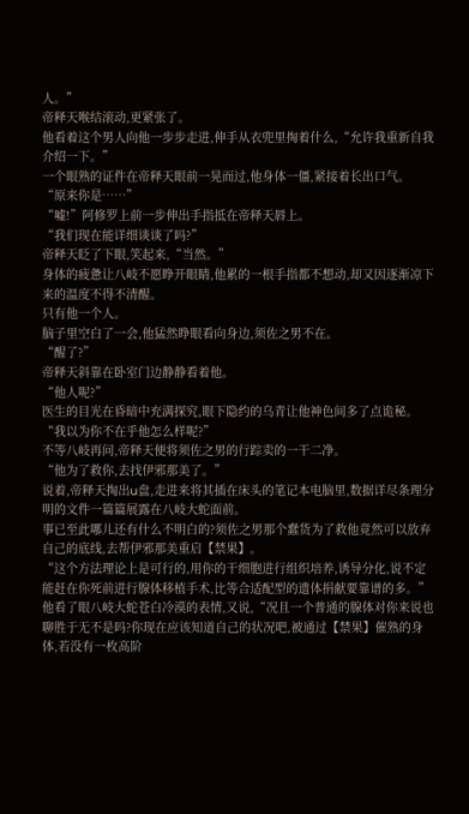人。”
帝释天喉结滚动,更紧张了。
他看着这个男人向他一步步走进,伸手从衣兜里掏着什么,“允许我重新自我介绍一下。”
一个眼熟的证件在帝释天眼前一晃而过,他身体一僵,紧接着长出口气。
“原来你是……”
“嘘!”阿修罗上前一步伸出手指抵在帝释天唇上。
“我们现在能详细谈谈了吗?”
帝释天眨了下眼,笑起来,“当然。”
身体的疲惫让八岐不愿睁开眼睛,他累的一根手指都不想动,却又因逐渐凉下来的温度不得不清醒。
只有他一个人。
脑子里空白了一会,他猛然睁眼看向身边,须佐之男不在。
“醒了?”
帝释天斜靠在卧室门边静静看着他。
“他人呢?”
医生的目光在昏暗中充满探究,眼下隐约的乌青让他神色间多了点诡秘。
“我以为你不在乎他怎么样呢?”
不等八岐再问,帝释天便将须佐之男的行踪卖的一干二净。
“他为了救你,去找伊邪那美了。”
说着,帝释天掏出u盘,走进来将其插在床头的笔记本电脑里,数据详尽条理分明的文件一篇篇展露在八岐大蛇面前。
事已至此哪儿还有什么不明白的?须佐之男那个蠢货为了救他竟然可以放弃自己的底线,去帮伊邪那美重启【禁果】。
“这个方法理论上是可行的,用你的干细胞进行组织培养,诱导分化,说不定能赶在你死前进行腺体移植手术,比等合适配型的遗体捐献要靠谱的多。”
他看了眼八岐大蛇苍白冷漠的表情,又说,“况且一个普通的腺体对你来说也聊胜于无不是吗?你现在应该知道自己的状况吧,被通过【禁果】催熟的身体,若没有一枚高阶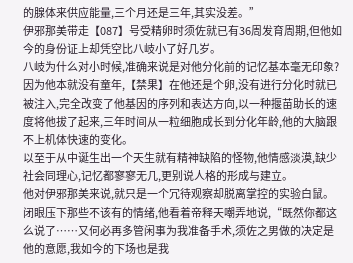的腺体来供应能量,三个月还是三年,其实没差。”
伊邪那美带走【087】号受精卵时须佐就已有36周发育周期,但他如今的身份证上却凭空比八岐小了好几岁。
八岐为什么对小时候,准确来说是对他分化前的记忆基本毫无印象?
因为他本就没有童年,【禁果】在他还是个卵,没有进行分化时就已被注入,完全改变了他基因的序列和表达方向,以一种揠苗助长的速度将他拔了起来,三年时间从一粒细胞成长到分化年龄,他的大脑跟不上机体快速的变化。
以至于从中诞生出一个天生就有精神缺陷的怪物,他情感淡漠,缺少社会同理心,记忆都寥寥无几,更别说人格的形成与建立。
他对伊邪那美来说,就只是一个冗待观察却脱离掌控的实验白鼠。
闭眼压下那些不该有的情绪,他看着帝释天嘲弄地说,“既然你都这么说了……又何必再多管闲事为我准备手术,须佐之男做的决定是他的意愿,我如今的下场也是我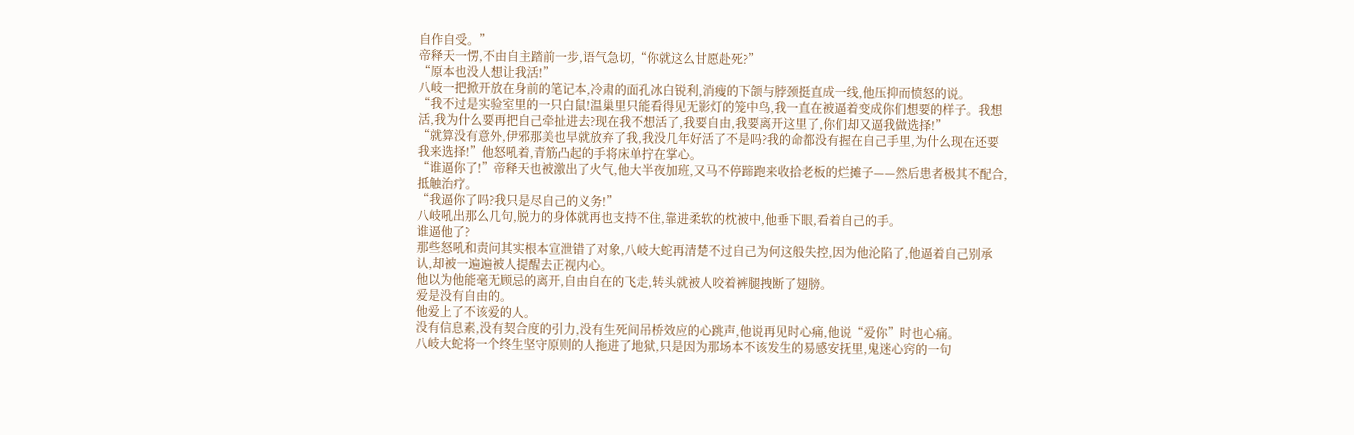自作自受。”
帝释天一愣,不由自主踏前一步,语气急切,“你就这么甘愿赴死?”
“原本也没人想让我活!”
八岐一把掀开放在身前的笔记本,冷肃的面孔冰白锐利,消瘦的下颌与脖颈挺直成一线,他压抑而愤怒的说。
“我不过是实验室里的一只白鼠!温巢里只能看得见无影灯的笼中鸟,我一直在被逼着变成你们想要的样子。我想活,我为什么要再把自己牵扯进去?现在我不想活了,我要自由,我要离开这里了,你们却又逼我做选择!”
“就算没有意外,伊邪那美也早就放弃了我,我没几年好活了不是吗?我的命都没有握在自己手里,为什么现在还要我来选择!”他怒吼着,青筋凸起的手将床单拧在掌心。
“谁逼你了!”帝释天也被激出了火气,他大半夜加班,又马不停蹄跑来收拾老板的烂摊子——然后患者极其不配合,抵触治疗。
“我逼你了吗?我只是尽自己的义务!”
八岐吼出那么几句,脱力的身体就再也支持不住,靠进柔软的枕被中,他垂下眼,看着自己的手。
谁逼他了?
那些怒吼和责问其实根本宣泄错了对象,八岐大蛇再清楚不过自己为何这般失控,因为他沦陷了,他逼着自己别承认,却被一遍遍被人提醒去正视内心。
他以为他能毫无顾忌的离开,自由自在的飞走,转头就被人咬着裤腿拽断了翅膀。
爱是没有自由的。
他爱上了不该爱的人。
没有信息素,没有契合度的引力,没有生死间吊桥效应的心跳声,他说再见时心痛,他说“爱你”时也心痛。
八岐大蛇将一个终生坚守原则的人拖进了地狱,只是因为那场本不该发生的易感安抚里,鬼迷心窍的一句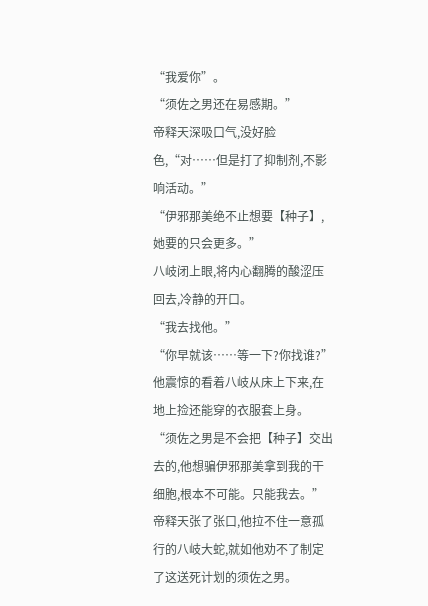“我爱你”。
“须佐之男还在易感期。”
帝释天深吸口气,没好脸色,“对……但是打了抑制剂,不影响活动。”
“伊邪那美绝不止想要【种子】,她要的只会更多。”
八岐闭上眼,将内心翻腾的酸涩压回去,冷静的开口。
“我去找他。”
“你早就该……等一下?你找谁?”
他震惊的看着八岐从床上下来,在地上捡还能穿的衣服套上身。
“须佐之男是不会把【种子】交出去的,他想骗伊邪那美拿到我的干细胞,根本不可能。只能我去。”
帝释天张了张口,他拉不住一意孤行的八岐大蛇,就如他劝不了制定了这送死计划的须佐之男。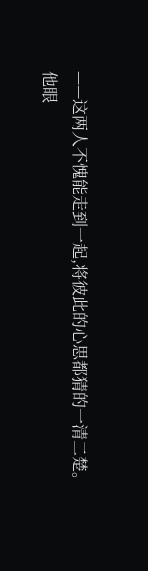——这两人不愧能走到一起,将彼此的心思都猜的一清二楚。
他眼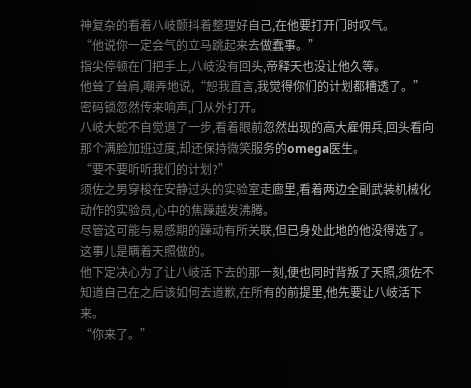神复杂的看着八岐颤抖着整理好自己,在他要打开门时叹气。
“他说你一定会气的立马跳起来去做蠢事。”
指尖停顿在门把手上,八岐没有回头,帝释天也没让他久等。
他耸了耸肩,嘲弄地说,“恕我直言,我觉得你们的计划都糟透了。”
密码锁忽然传来响声,门从外打开。
八岐大蛇不自觉退了一步,看着眼前忽然出现的高大雇佣兵,回头看向那个满脸加班过度,却还保持微笑服务的omega医生。
“要不要听听我们的计划?”
须佐之男穿梭在安静过头的实验室走廊里,看着两边全副武装机械化动作的实验员,心中的焦躁越发沸腾。
尽管这可能与易感期的躁动有所关联,但已身处此地的他没得选了。
这事儿是瞒着天照做的。
他下定决心为了让八岐活下去的那一刻,便也同时背叛了天照,须佐不知道自己在之后该如何去道歉,在所有的前提里,他先要让八岐活下来。
“你来了。”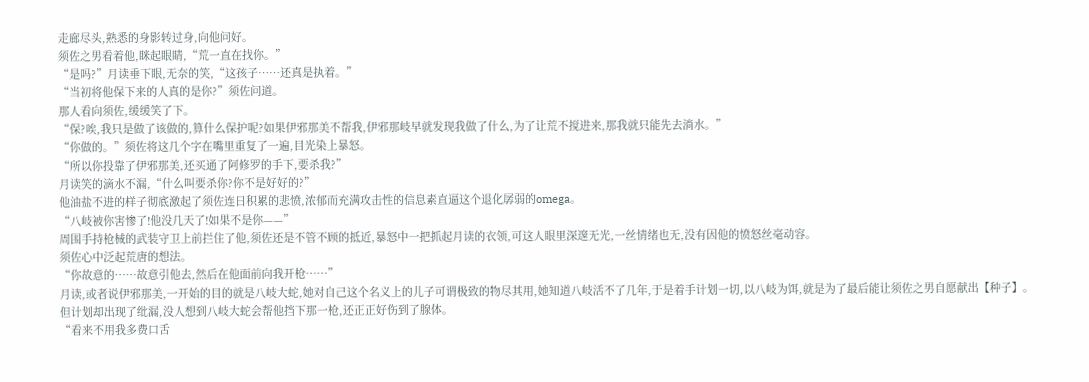走廊尽头,熟悉的身影转过身,向他问好。
须佐之男看着他,眯起眼睛,“荒一直在找你。”
“是吗?”月读垂下眼,无奈的笑,“这孩子……还真是执着。”
“当初将他保下来的人真的是你?”须佐问道。
那人看向须佐,缓缓笑了下。
“保?唉,我只是做了该做的,算什么保护呢?如果伊邪那美不帮我,伊邪那岐早就发现我做了什么,为了让荒不搅进来,那我就只能先去淌水。”
“你做的。”须佐将这几个字在嘴里重复了一遍,目光染上暴怒。
“所以你投靠了伊邪那美,还买通了阿修罗的手下,要杀我?”
月读笑的滴水不漏,“什么叫要杀你?你不是好好的?”
他油盐不进的样子彻底激起了须佐连日积累的悲愤,浓郁而充满攻击性的信息素直逼这个退化孱弱的omega。
“八岐被你害惨了!他没几天了!如果不是你——”
周围手持枪械的武装守卫上前拦住了他,须佐还是不管不顾的抵近,暴怒中一把抓起月读的衣领,可这人眼里深邃无光,一丝情绪也无,没有因他的愤怒丝毫动容。
须佐心中泛起荒唐的想法。
“你故意的……故意引他去,然后在他面前向我开枪……”
月读,或者说伊邪那美,一开始的目的就是八岐大蛇,她对自己这个名义上的儿子可谓极致的物尽其用,她知道八岐活不了几年,于是着手计划一切,以八岐为饵,就是为了最后能让须佐之男自愿献出【种子】。
但计划却出现了纰漏,没人想到八岐大蛇会帮他挡下那一枪,还正正好伤到了腺体。
“看来不用我多费口舌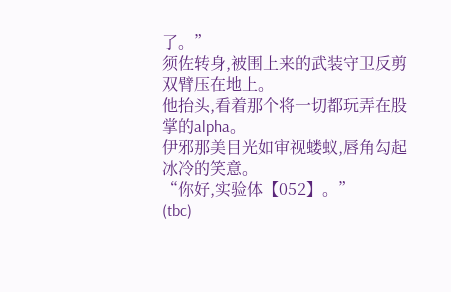了。”
须佐转身,被围上来的武装守卫反剪双臂压在地上。
他抬头,看着那个将一切都玩弄在股掌的alpha。
伊邪那美目光如审视蝼蚁,唇角勾起冰冷的笑意。
“你好,实验体【052】。”
(tbc)